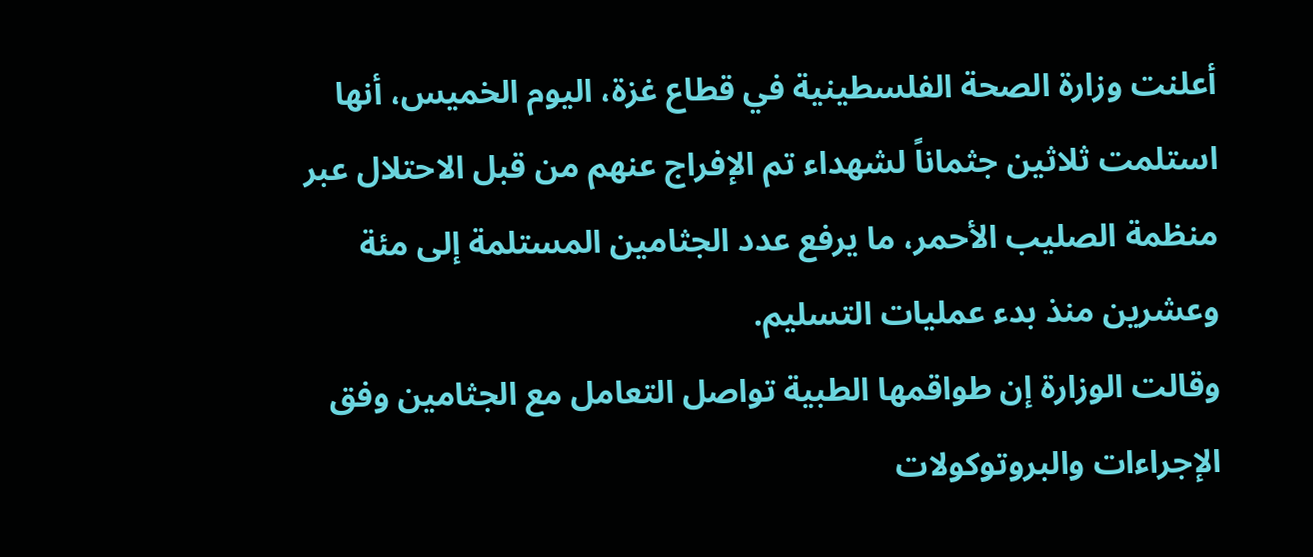أعلنت وزارة الصحة الفلسطينية في قطاع غزة، اليوم الخميس، أنها استلمت ثلاثين جثماناً لشهداء تم الإفراج عنهم من قبل الاحتلال عبر منظمة الصليب الأحمر، ما يرفع عدد الجثامين المستلمة إلى مئة وعشرين منذ بدء عمليات التسليم.
وقالت الوزارة إن طواقمها الطبية تواصل التعامل مع الجثامين وفق الإجراءات والبروتوكولات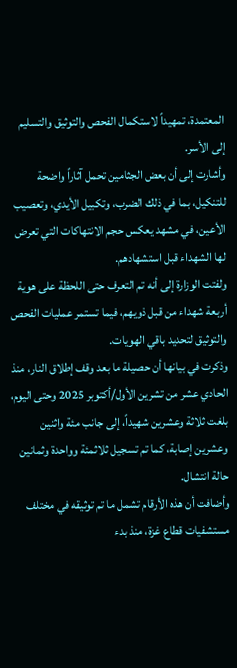المعتمدة، تمهيداً لاستكمال الفحص والتوثيق والتسليم إلى الأسر.
وأشارت إلى أن بعض الجثامين تحمل آثاراً واضحة للتنكيل، بما في ذلك الضرب، وتكبيل الأيدي، وتعصيب الأعين، في مشهد يعكس حجم الانتهاكات التي تعرض لها الشهداء قبل استشهادهم.
ولفتت الوزارة إلى أنه تم التعرف حتى اللحظة على هوية أربعة شهداء من قبل ذويهم، فيما تستمر عمليات الفحص والتوثيق لتحديد باقي الهويات.
وذكرت في بيانها أن حصيلة ما بعد وقف إطلاق النار، منذ الحادي عشر من تشرين الأول/أكتوبر 2025 وحتى اليوم، بلغت ثلاثة وعشرين شهيداً، إلى جانب مئة واثنين وعشرين إصابة، كما تم تسجيل ثلاثمئة وواحدة وثمانين حالة انتشال.
وأضافت أن هذه الأرقام تشمل ما تم توثيقه في مختلف مستشفيات قطاع غزة، منذ بدء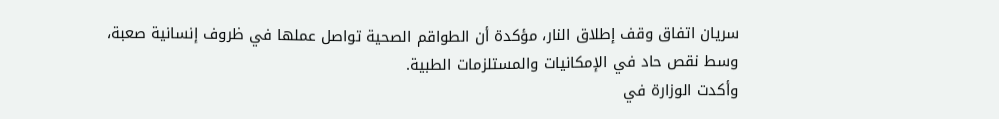سريان اتفاق وقف إطلاق النار، مؤكدة أن الطواقم الصحية تواصل عملها في ظروف إنسانية صعبة، وسط نقص حاد في الإمكانيات والمستلزمات الطبية.
وأكدت الوزارة في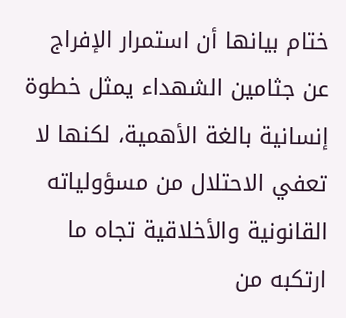ختام بيانها أن استمرار الإفراج عن جثامين الشهداء يمثل خطوة إنسانية بالغة الأهمية، لكنها لا تعفي الاحتلال من مسؤولياته القانونية والأخلاقية تجاه ما ارتكبه من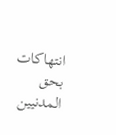انتهاكات بحق المدنيين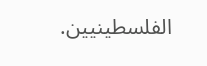الفلسطينيين.